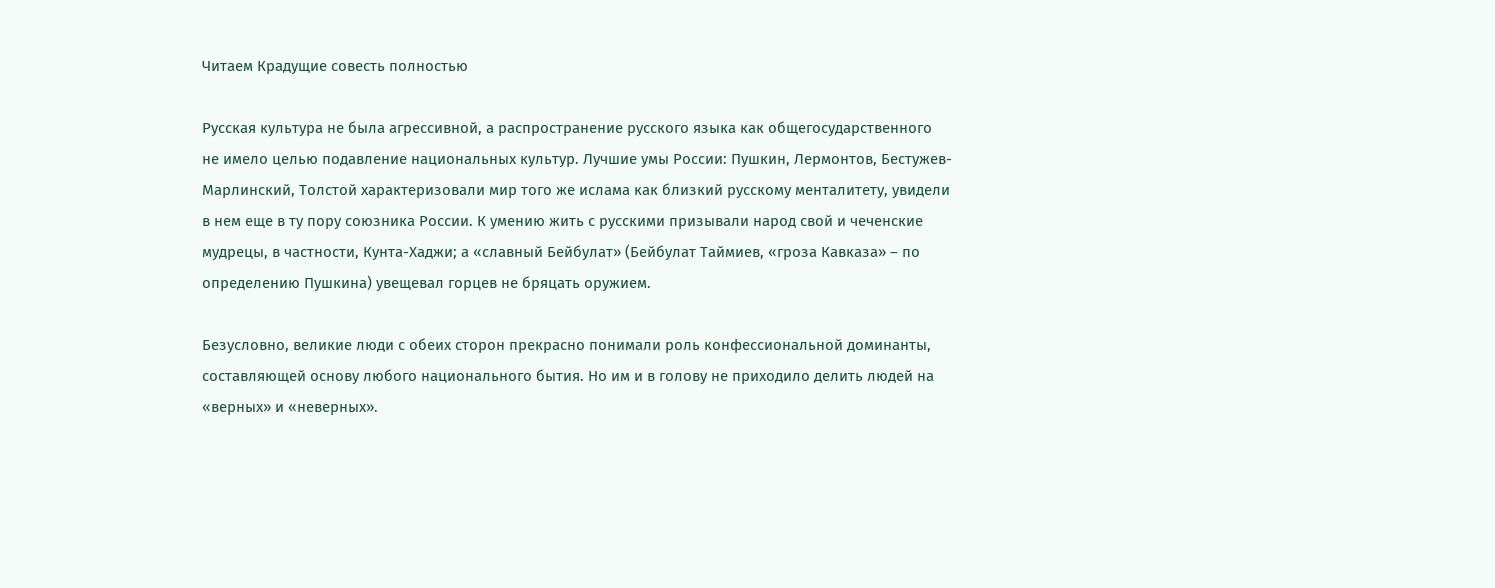Читаем Крадущие совесть полностью

Русская культура не была агрессивной, а распространение русского языка как общегосударственного не имело целью подавление национальных культур. Лучшие умы России: Пушкин, Лермонтов, Бестужев-Марлинский, Толстой характеризовали мир того же ислама как близкий русскому менталитету, увидели в нем еще в ту пору союзника России. К умению жить с русскими призывали народ свой и чеченские мудрецы, в частности, Кунта-Хаджи; а «славный Бейбулат» (Бейбулат Таймиев, «гроза Кавказа» – по определению Пушкина) увещевал горцев не бряцать оружием.

Безусловно, великие люди с обеих сторон прекрасно понимали роль конфессиональной доминанты, составляющей основу любого национального бытия. Но им и в голову не приходило делить людей на «верных» и «неверных».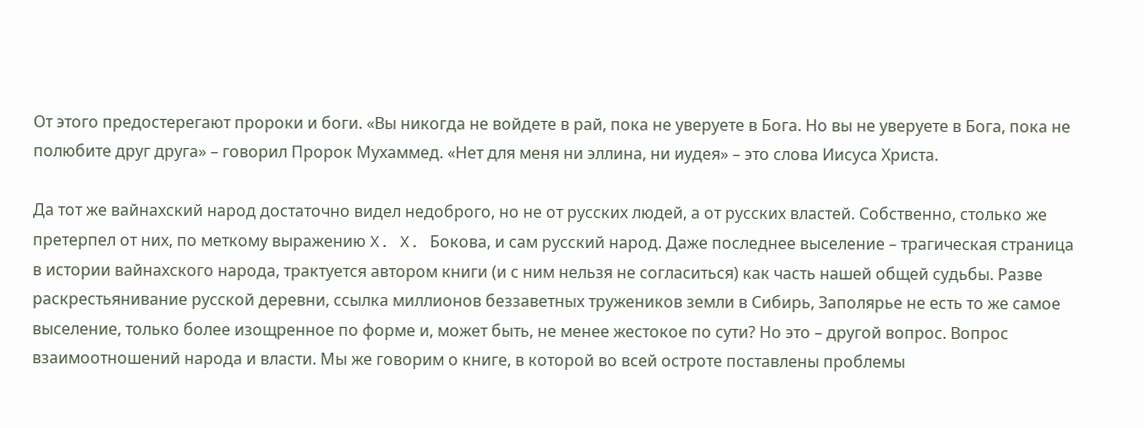От этого предостерегают пророки и боги. «Вы никогда не войдете в рай, пока не уверуете в Бога. Но вы не уверуете в Бога, пока не полюбите друг друга» – говорил Пророк Мухаммед. «Нет для меня ни эллина, ни иудея» – это слова Иисуса Христа.

Да тот же вайнахский народ достаточно видел недоброго, но не от русских людей, а от русских властей. Собственно, столько же претерпел от них, по меткому выражению X. X. Бокова, и сам русский народ. Даже последнее выселение – трагическая страница в истории вайнахского народа, трактуется автором книги (и с ним нельзя не согласиться) как часть нашей общей судьбы. Разве раскрестьянивание русской деревни, ссылка миллионов беззаветных тружеников земли в Сибирь, Заполярье не есть то же самое выселение, только более изощренное по форме и, может быть, не менее жестокое по сути? Но это – другой вопрос. Вопрос взаимоотношений народа и власти. Мы же говорим о книге, в которой во всей остроте поставлены проблемы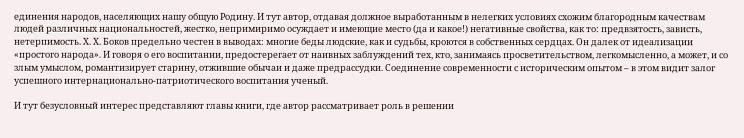единения народов, населяющих нашу общую Родину. И тут автор, отдавая должное выработанным в нелегких условиях схожим благородным качествам людей различных национальностей, жестко, непримиримо осуждает и имеющие место (да и какое!) негативные свойства, как то: предвзятость, зависть, нетерпимость. X. X. Боков предельно честен в выводах: многие беды людские, как и судьбы, кроются в собственных сердцах. Он далек от идеализации «простого народа». И говоря о его воспитании, предостерегает от наивных заблуждений тех, кто, занимаясь просветительством, легкомысленно, а может, и со злым умыслом, романтизирует старину, отжившие обычаи и даже предрассудки. Соединение современности с историческим опытом – в этом видит залог успешного интернационально-патриотического воспитания ученый.

И тут безусловный интерес представляют главы книги, где автор рассматривает роль в решении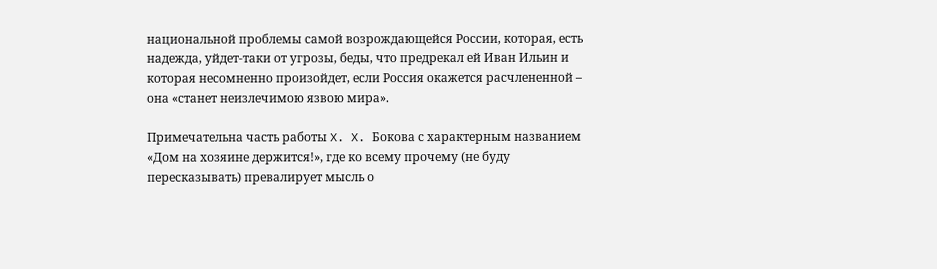национальной проблемы самой возрождающейся России, которая, есть надежда, уйдет-таки от угрозы, беды, что предрекал ей Иван Ильин и которая несомненно произойдет, если Россия окажется расчлененной – она «станет неизлечимою язвою мира».

Примечательна часть работы X. X. Бокова с характерным названием «Дом на хозяине держится!», где ко всему прочему (не буду пересказывать) превалирует мысль о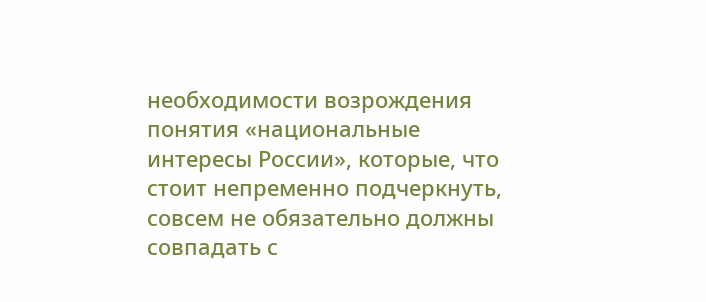необходимости возрождения понятия «национальные интересы России», которые, что стоит непременно подчеркнуть, совсем не обязательно должны совпадать с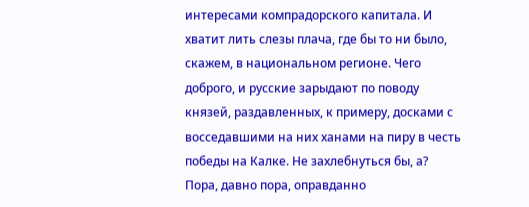интересами компрадорского капитала. И хватит лить слезы плача, где бы то ни было, скажем, в национальном регионе. Чего доброго, и русские зарыдают по поводу князей, раздавленных, к примеру, досками с восседавшими на них ханами на пиру в честь победы на Калке. Не захлебнуться бы, а? Пора, давно пора, оправданно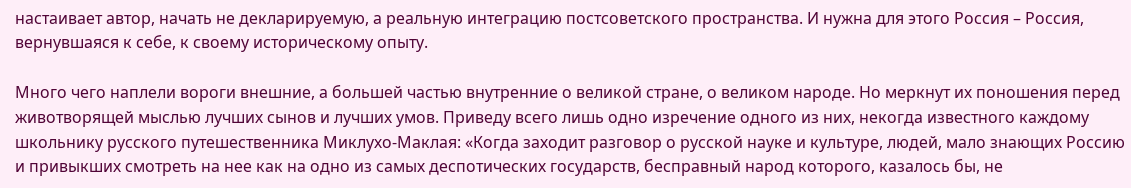настаивает автор, начать не декларируемую, а реальную интеграцию постсоветского пространства. И нужна для этого Россия – Россия, вернувшаяся к себе, к своему историческому опыту.

Много чего наплели вороги внешние, а большей частью внутренние о великой стране, о великом народе. Но меркнут их поношения перед животворящей мыслью лучших сынов и лучших умов. Приведу всего лишь одно изречение одного из них, некогда известного каждому школьнику русского путешественника Миклухо-Маклая: «Когда заходит разговор о русской науке и культуре, людей, мало знающих Россию и привыкших смотреть на нее как на одно из самых деспотических государств, бесправный народ которого, казалось бы, не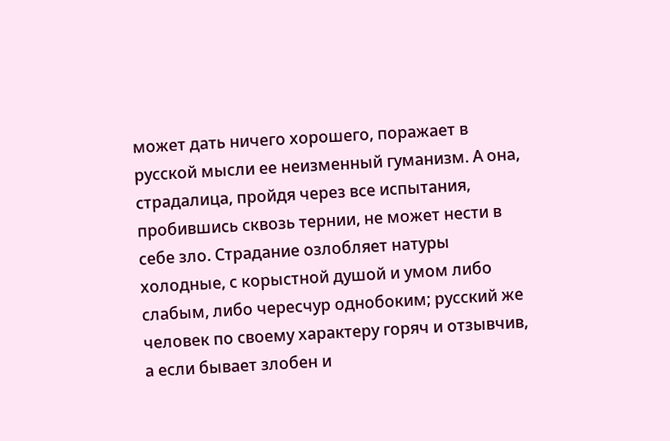может дать ничего хорошего, поражает в русской мысли ее неизменный гуманизм. А она, страдалица, пройдя через все испытания, пробившись сквозь тернии, не может нести в себе зло. Страдание озлобляет натуры холодные, с корыстной душой и умом либо слабым, либо чересчур однобоким; русский же человек по своему характеру горяч и отзывчив, а если бывает злобен и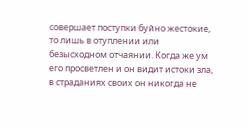совершает поступки буйно жестокие, то лишь в отуплении или безысходном отчаянии. Когда же ум его просветлен и он видит истоки зла, в страданиях своих он никогда не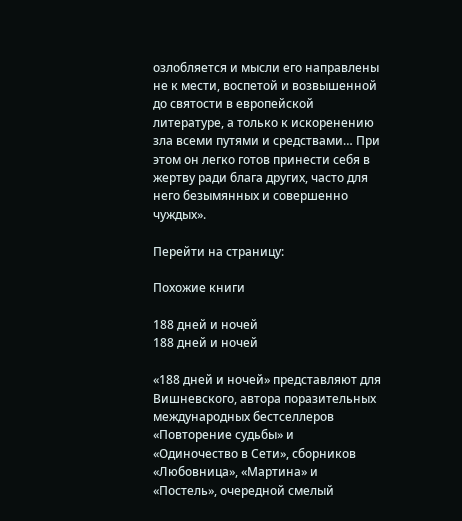озлобляется и мысли его направлены не к мести, воспетой и возвышенной до святости в европейской литературе, а только к искоренению зла всеми путями и средствами… При этом он легко готов принести себя в жертву ради блага других, часто для него безымянных и совершенно чуждых».

Перейти на страницу:

Похожие книги

188 дней и ночей
188 дней и ночей

«188 дней и ночей» представляют для Вишневского, автора поразительных международных бестселлеров «Повторение судьбы» и «Одиночество в Сети», сборников «Любовница», «Мартина» и «Постель», очередной смелый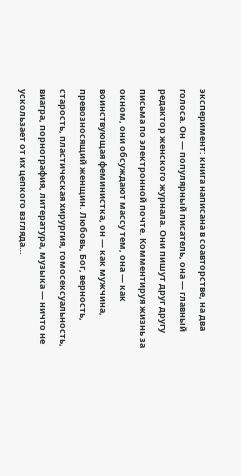эксперимент: книга написана в соавторстве, на два голоса. Он — популярный писатель, она — главный редактор женского журнала. Они пишут друг другу письма по электронной почте. Комментируя жизнь за окном, они обсуждают массу тем, она — как воинствующая феминистка, он — как мужчина, превозносящий женщин. Любовь, Бог, верность, старость, пластическая хирургия, гомосексуальность, виагра, порнография, литература, музыка — ничто не ускользает от их цепкого взгляда…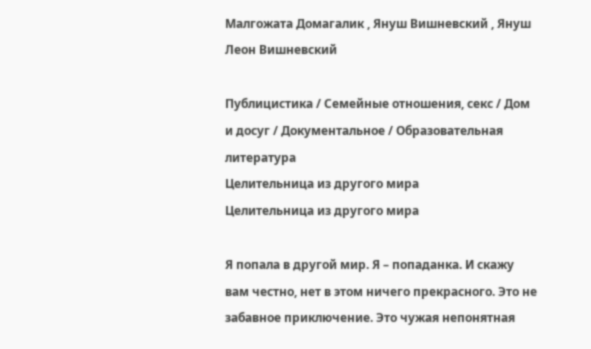Малгожата Домагалик , Януш Вишневский , Януш Леон Вишневский

Публицистика / Семейные отношения, секс / Дом и досуг / Документальное / Образовательная литература
Целительница из другого мира
Целительница из другого мира

Я попала в другой мир. Я – попаданка. И скажу вам честно, нет в этом ничего прекрасного. Это не забавное приключение. Это чужая непонятная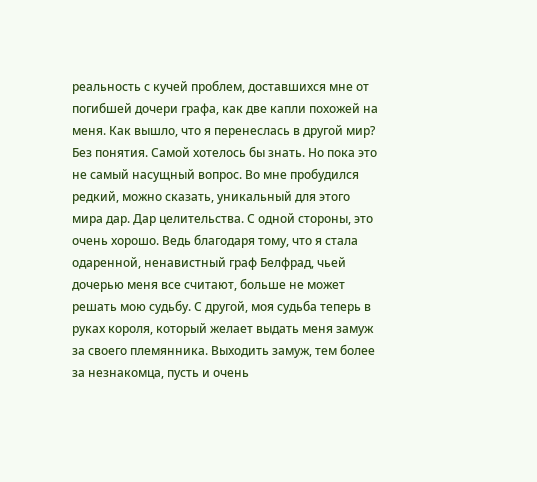реальность с кучей проблем, доставшихся мне от погибшей дочери графа, как две капли похожей на меня. Как вышло, что я перенеслась в другой мир? Без понятия. Самой хотелось бы знать. Но пока это не самый насущный вопрос. Во мне пробудился редкий, можно сказать, уникальный для этого мира дар. Дар целительства. С одной стороны, это очень хорошо. Ведь благодаря тому, что я стала одаренной, ненавистный граф Белфрад, чьей дочерью меня все считают, больше не может решать мою судьбу. С другой, моя судьба теперь в руках короля, который желает выдать меня замуж за своего племянника. Выходить замуж, тем более за незнакомца, пусть и очень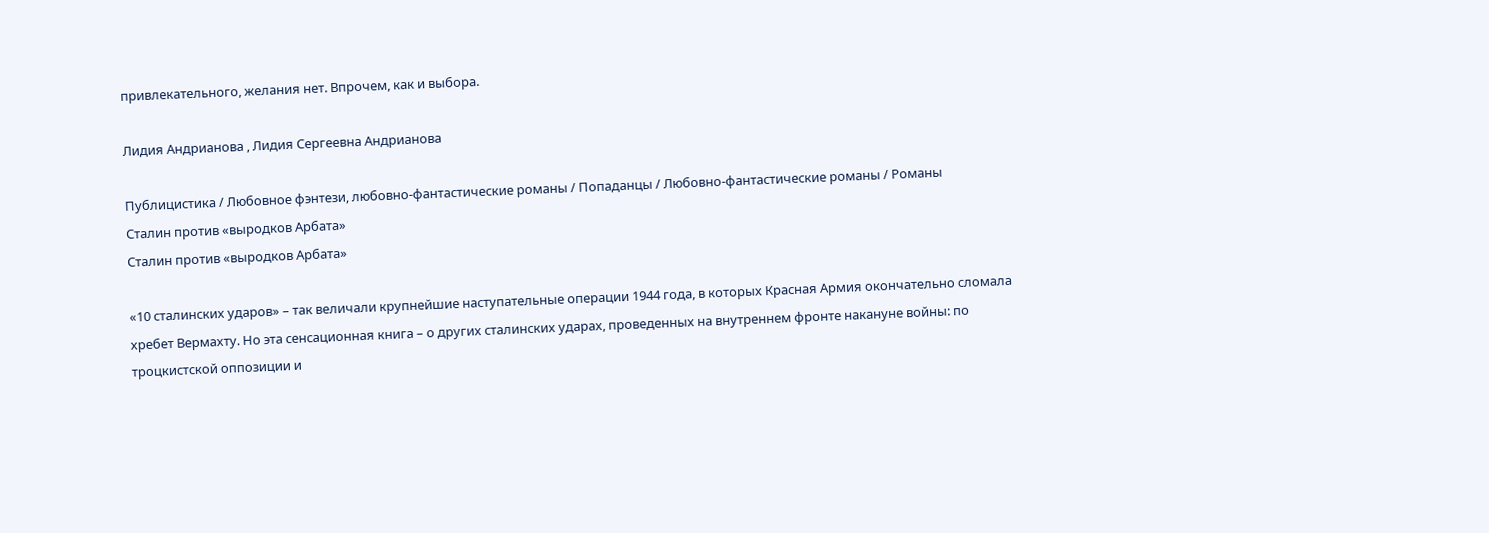привлекательного, желания нет. Впрочем, как и выбора.

Лидия Андрианова , Лидия Сергеевна Андрианова

Публицистика / Любовное фэнтези, любовно-фантастические романы / Попаданцы / Любовно-фантастические романы / Романы
Сталин против «выродков Арбата»
Сталин против «выродков Арбата»

«10 сталинских ударов» – так величали крупнейшие наступательные операции 1944 года, в которых Красная Армия окончательно сломала хребет Вермахту. Но эта сенсационная книга – о других сталинских ударах, проведенных на внутреннем фронте накануне войны: по троцкистской оппозиции и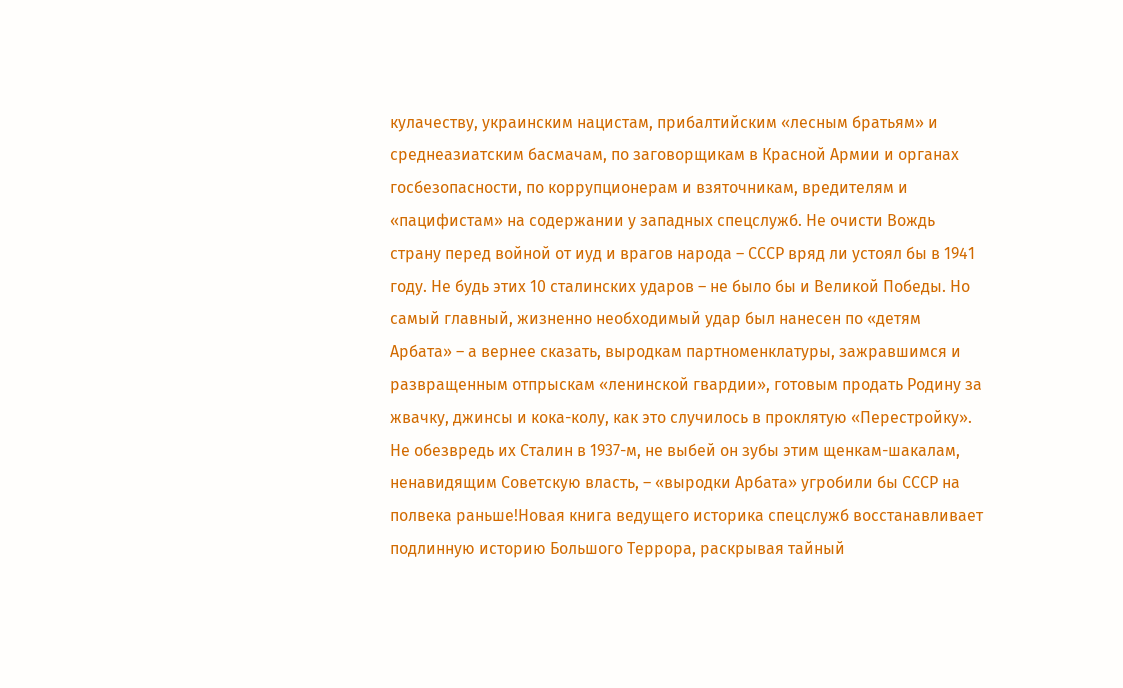кулачеству, украинским нацистам, прибалтийским «лесным братьям» и среднеазиатским басмачам, по заговорщикам в Красной Армии и органах госбезопасности, по коррупционерам и взяточникам, вредителям и «пацифистам» на содержании у западных спецслужб. Не очисти Вождь страну перед войной от иуд и врагов народа – СССР вряд ли устоял бы в 1941 году. Не будь этих 10 сталинских ударов – не было бы и Великой Победы. Но самый главный, жизненно необходимый удар был нанесен по «детям Арбата» – а вернее сказать, выродкам партноменклатуры, зажравшимся и развращенным отпрыскам «ленинской гвардии», готовым продать Родину за жвачку, джинсы и кока-колу, как это случилось в проклятую «Перестройку». Не обезвредь их Сталин в 1937-м, не выбей он зубы этим щенкам-шакалам, ненавидящим Советскую власть, – «выродки Арбата» угробили бы СССР на полвека раньше!Новая книга ведущего историка спецслужб восстанавливает подлинную историю Большого Террора, раскрывая тайный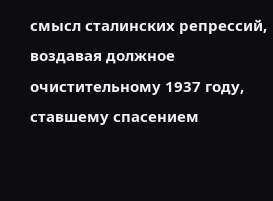смысл сталинских репрессий, воздавая должное очистительному 1937 году, ставшему спасением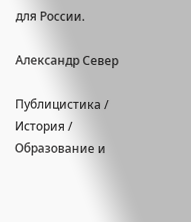для России.

Александр Север

Публицистика / История / Образование и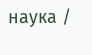наука /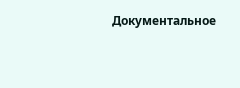Документальное